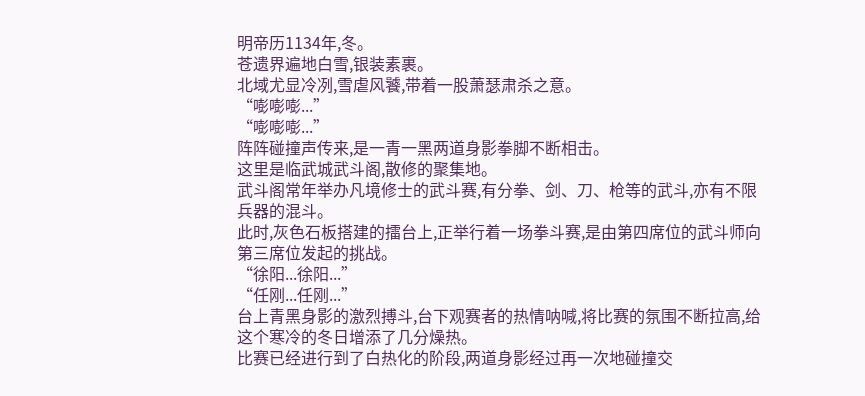明帝历1134年,冬。
苍遗界遍地白雪,银装素裹。
北域尤显冷冽,雪虐风饕,带着一股萧瑟肃杀之意。
“嘭嘭嘭...”
“嘭嘭嘭...”
阵阵碰撞声传来,是一青一黑两道身影拳脚不断相击。
这里是临武城武斗阁,散修的聚集地。
武斗阁常年举办凡境修士的武斗赛,有分拳、剑、刀、枪等的武斗,亦有不限兵器的混斗。
此时,灰色石板搭建的擂台上,正举行着一场拳斗赛,是由第四席位的武斗师向第三席位发起的挑战。
“徐阳...徐阳...”
“任刚...任刚...”
台上青黑身影的激烈搏斗,台下观赛者的热情呐喊,将比赛的氛围不断拉高,给这个寒冷的冬日增添了几分燥热。
比赛已经进行到了白热化的阶段,两道身影经过再一次地碰撞交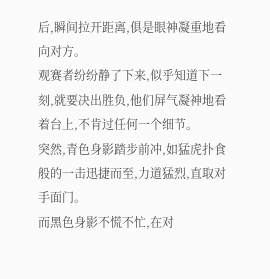后,瞬间拉开距离,俱是眼神凝重地看向对方。
观赛者纷纷静了下来,似乎知道下一刻,就要决出胜负,他们屏气凝神地看着台上,不肯过任何一个细节。
突然,青色身影踏步前冲,如猛虎扑食般的一击迅捷而至,力道猛烈,直取对手面门。
而黑色身影不慌不忙,在对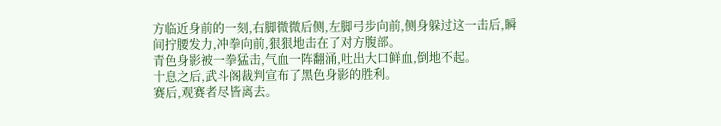方临近身前的一刻,右脚微微后侧,左脚弓步向前,侧身躲过这一击后,瞬间拧腰发力,冲拳向前,狠狠地击在了对方腹部。
青色身影被一拳猛击,气血一阵翻涌,吐出大口鲜血,倒地不起。
十息之后,武斗阁裁判宣布了黑色身影的胜利。
赛后,观赛者尽皆离去。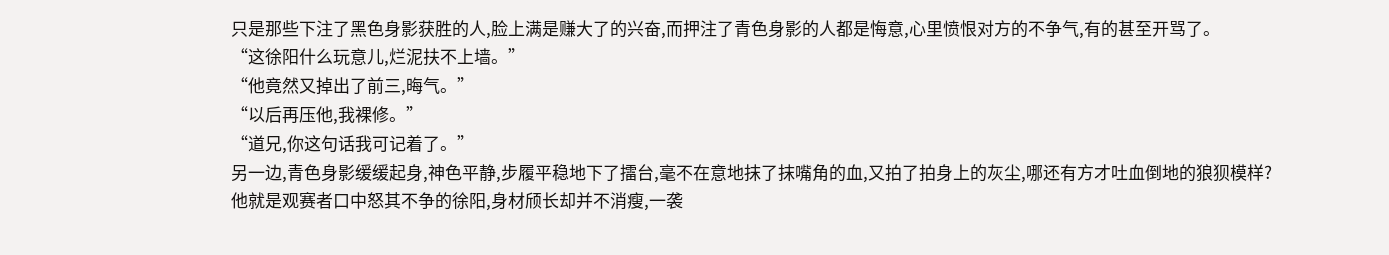只是那些下注了黑色身影获胜的人,脸上满是赚大了的兴奋,而押注了青色身影的人都是悔意,心里愤恨对方的不争气,有的甚至开骂了。
“这徐阳什么玩意儿,烂泥扶不上墙。”
“他竟然又掉出了前三,晦气。”
“以后再压他,我裸修。”
“道兄,你这句话我可记着了。”
另一边,青色身影缓缓起身,神色平静,步履平稳地下了擂台,毫不在意地抹了抹嘴角的血,又拍了拍身上的灰尘,哪还有方才吐血倒地的狼狈模样?
他就是观赛者口中怒其不争的徐阳,身材颀长却并不消瘦,一袭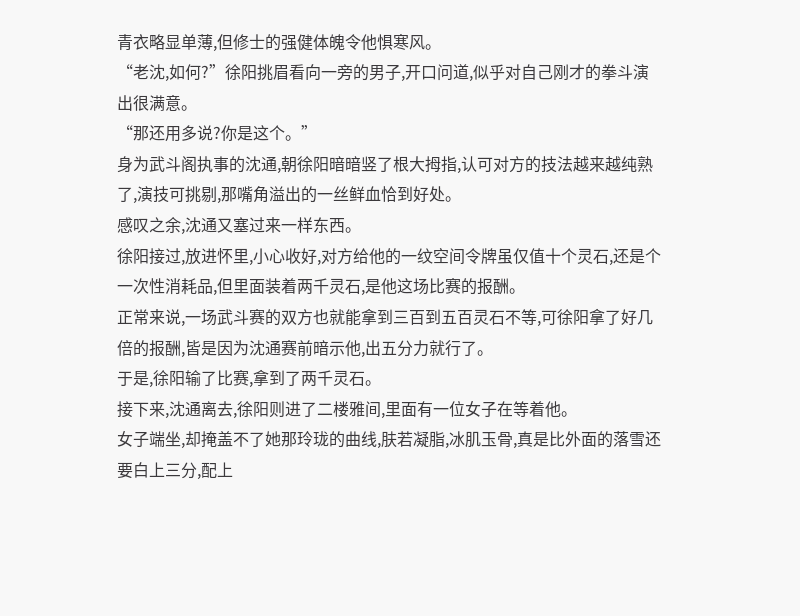青衣略显单薄,但修士的强健体魄令他惧寒风。
“老沈,如何?”徐阳挑眉看向一旁的男子,开口问道,似乎对自己刚才的拳斗演出很满意。
“那还用多说?你是这个。”
身为武斗阁执事的沈通,朝徐阳暗暗竖了根大拇指,认可对方的技法越来越纯熟了,演技可挑剔,那嘴角溢出的一丝鲜血恰到好处。
感叹之余,沈通又塞过来一样东西。
徐阳接过,放进怀里,小心收好,对方给他的一纹空间令牌虽仅值十个灵石,还是个一次性消耗品,但里面装着两千灵石,是他这场比赛的报酬。
正常来说,一场武斗赛的双方也就能拿到三百到五百灵石不等,可徐阳拿了好几倍的报酬,皆是因为沈通赛前暗示他,出五分力就行了。
于是,徐阳输了比赛,拿到了两千灵石。
接下来,沈通离去,徐阳则进了二楼雅间,里面有一位女子在等着他。
女子端坐,却掩盖不了她那玲珑的曲线,肤若凝脂,冰肌玉骨,真是比外面的落雪还要白上三分,配上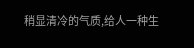稍显清冷的气质,给人一种生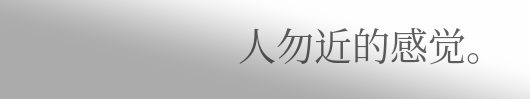人勿近的感觉。